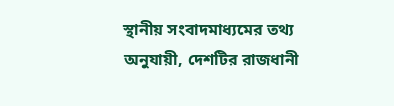স্থানীয় সংবাদমাধ্যমের তথ্য অনুযায়ী, দেশটির রাজধানী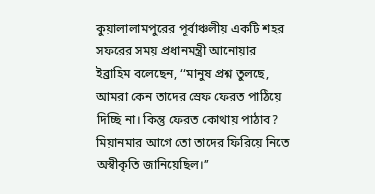কুয়ালালামপুরের পূর্বাঞ্চলীয় একটি শহর সফরের সময় প্রধানমন্ত্রী আনোয়ার ইব্রাহিম বলেছেন, ‘‘মানুষ প্রশ্ন তুলছে, আমরা কেন তাদের স্রেফ ফেরত পাঠিয়ে দিচ্ছি না। কিন্তু ফেরত কোথায় পাঠাব? মিয়ানমার আগে তো তাদের ফিরিয়ে নিতে অস্বীকৃতি জানিয়েছিল।’’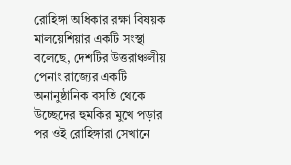রোহিঙ্গা অধিকার রক্ষা বিষয়ক মালয়েশিয়ার একটি সংস্থা বলেছে, দেশটির উত্তরাঞ্চলীয় পেনাং রাজ্যের একটি অনানুষ্ঠানিক বসতি থেকে উচ্ছেদের হুমকির মুখে পড়ার পর ওই রোহিঙ্গারা সেখানে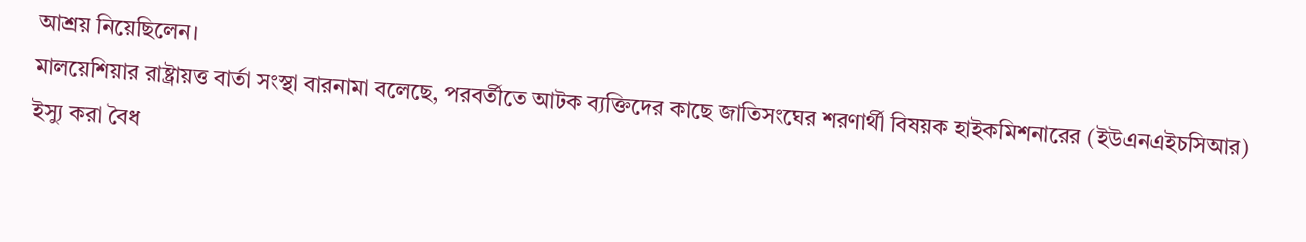আশ্রয় নিয়েছিলেন।
মালয়েশিয়ার রাষ্ট্রায়ত্ত বার্তা সংস্থা বারনামা বলেছে, পরবর্তীতে আটক ব্যক্তিদের কাছে জাতিসংঘের শরণার্থী বিষয়ক হাইকমিশনারের (ইউএনএইচসিআর) ইস্যু করা বৈধ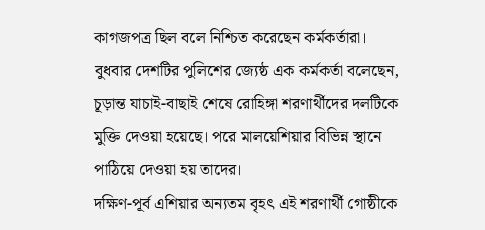কাগজপত্র ছিল বলে নিশ্চিত করেছেন কর্মকর্তারা।
বুধবার দেশটির পুলিশের জ্যেষ্ঠ এক কর্মকর্তা বলেছেন, চূড়ান্ত যাচাই-বাছাই শেষে রোহিঙ্গা শরণার্থীদের দলটিকে মুক্তি দেওয়া হয়েছে। পরে মালয়েশিয়ার বিভিন্ন স্থানে পাঠিয়ে দেওয়া হয় তাদের।
দক্ষিণ-পূর্ব এশিয়ার অন্যতম বৃহৎ এই শরণার্থী গোষ্ঠীকে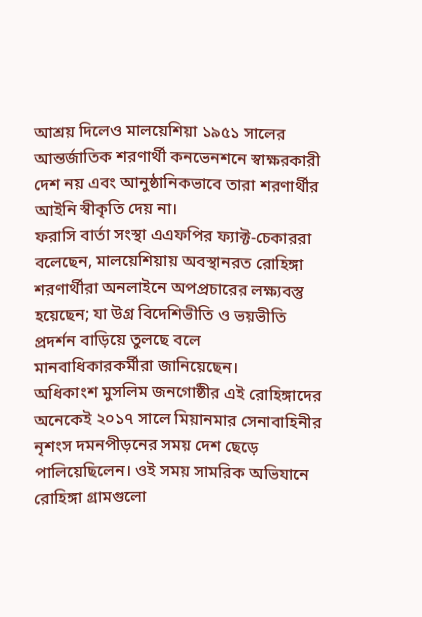আশ্রয় দিলেও মালয়েশিয়া ১৯৫১ সালের আন্তর্জাতিক শরণার্থী কনভেনশনে স্বাক্ষরকারী দেশ নয় এবং আনুষ্ঠানিকভাবে তারা শরণার্থীর আইনি স্বীকৃতি দেয় না।
ফরাসি বার্তা সংস্থা এএফপির ফ্যাক্ট-চেকাররা বলেছেন, মালয়েশিয়ায় অবস্থানরত রোহিঙ্গা শরণার্থীরা অনলাইনে অপপ্রচারের লক্ষ্যবস্তু হয়েছেন; যা উগ্র বিদেশিভীতি ও ভয়ভীতি প্রদর্শন বাড়িয়ে তুলছে বলে মানবাধিকারকর্মীরা জানিয়েছেন।
অধিকাংশ মুসলিম জনগোষ্ঠীর এই রোহিঙ্গাদের অনেকেই ২০১৭ সালে মিয়ানমার সেনাবাহিনীর নৃশংস দমনপীড়নের সময় দেশ ছেড়ে পালিয়েছিলেন। ওই সময় সামরিক অভিযানে রোহিঙ্গা গ্রামগুলো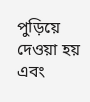পুড়িয়ে দেওয়া হয় এবং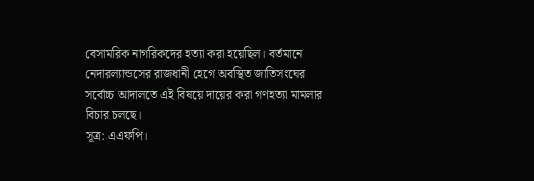বেসামরিক নাগরিকদের হত্যা করা হয়েছিল। বর্তমানে নেদারল্যান্ডসের রাজধানী হেগে অবস্থিত জাতিসংঘের সর্বোচ্চ আদালতে এই বিষয়ে দায়ের করা গণহত্যা মামলার বিচার চলছে।
সূত্র: এএফপি।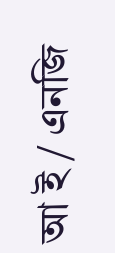আ ই / এনজি